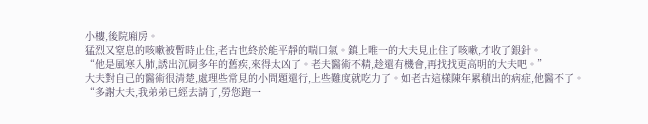小樓,後院廂房。
猛烈又窒息的咳嗽被暫時止住,老古也終於能平靜的喘口氣。鎮上唯一的大夫見止住了咳嗽,才收了銀針。
“他是風寒入肺,誘出沉屙多年的舊疾,來得太凶了。老夫醫術不精,趁還有機會,再找找更高明的大夫吧。”
大夫對自己的醫術很清楚,處理些常見的小問題還行,上些難度就吃力了。如老古這樣陳年累積出的病症,他醫不了。
“多謝大夫,我弟弟已經去請了,勞您跑一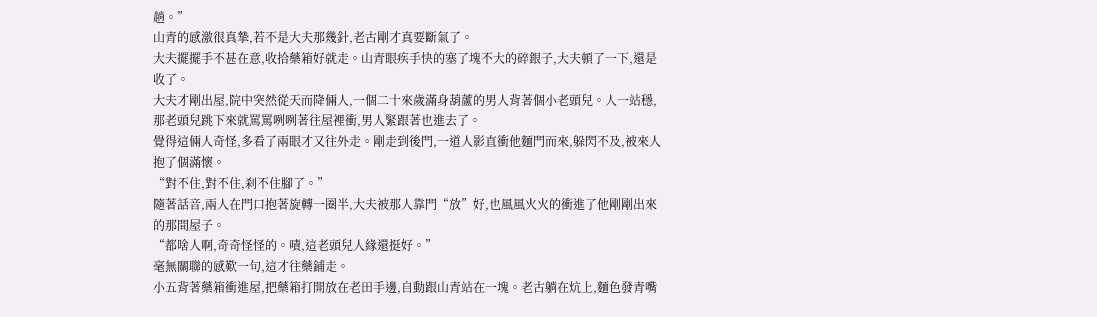趟。”
山青的感激很真摯,若不是大夫那幾針,老古剛才真要斷氣了。
大夫擺擺手不甚在意,收拾藥箱好就走。山青眼疾手快的塞了塊不大的碎銀子,大夫頓了一下,還是收了。
大夫才剛出屋,院中突然從天而降倆人,一個二十來歲滿身葫蘆的男人背著個小老頭兒。人一站穩,那老頭兒跳下來就罵罵咧咧著往屋裡衝,男人緊跟著也進去了。
覺得這倆人奇怪,多看了兩眼才又往外走。剛走到後門,一道人影直衝他麵門而來,躲閃不及,被來人抱了個滿懷。
“對不住,對不住,刹不住腳了。”
隨著話音,兩人在門口抱著旋轉一圈半,大夫被那人靠門“放”好,也風風火火的衝進了他剛剛出來的那間屋子。
“都啥人啊,奇奇怪怪的。嘖,這老頭兒人緣還挺好。”
毫無關聯的感歎一句,這才往藥鋪走。
小五背著藥箱衝進屋,把藥箱打開放在老田手邊,自動跟山青站在一塊。老古躺在炕上,麵色發青嘴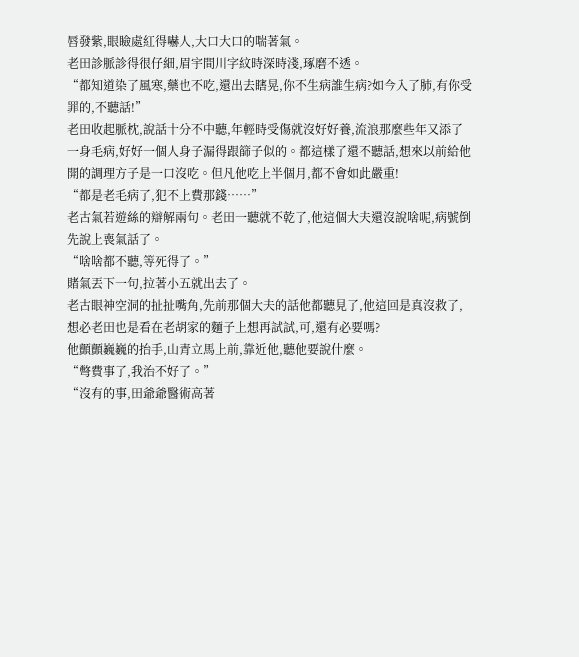唇發紫,眼瞼處紅得嚇人,大口大口的喘著氣。
老田診脈診得很仔細,眉宇間川字紋時深時淺,琢磨不透。
“都知道染了風寒,藥也不吃,還出去瞎晃,你不生病誰生病?如今入了肺,有你受罪的,不聽話!”
老田收起脈枕,說話十分不中聽,年輕時受傷就沒好好養,流浪那麼些年又添了一身毛病,好好一個人身子漏得跟篩子似的。都這樣了還不聽話,想來以前給他開的調理方子是一口沒吃。但凡他吃上半個月,都不會如此嚴重!
“都是老毛病了,犯不上費那錢……”
老古氣若遊絲的辯解兩句。老田一聽就不乾了,他這個大夫還沒說啥呢,病號倒先說上喪氣話了。
“啥啥都不聽,等死得了。”
賭氣丟下一句,拉著小五就出去了。
老古眼神空洞的扯扯嘴角,先前那個大夫的話他都聽見了,他這回是真沒救了,想必老田也是看在老胡家的麵子上想再試試,可,還有必要嗎?
他顫顫巍巍的抬手,山青立馬上前,靠近他,聽他要說什麼。
“彆費事了,我治不好了。”
“沒有的事,田爺爺醫術高著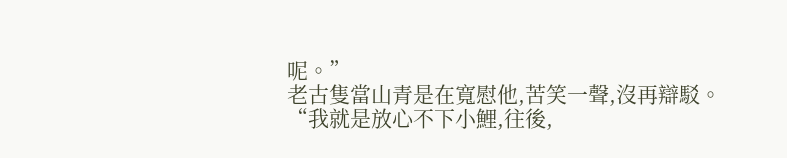呢。”
老古隻當山青是在寬慰他,苦笑一聲,沒再辯駁。
“我就是放心不下小鯉,往後,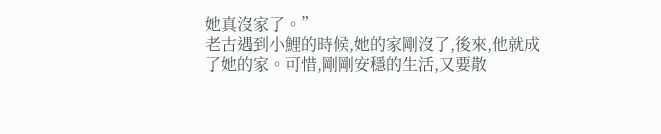她真沒家了。”
老古遇到小鯉的時候,她的家剛沒了,後來,他就成了她的家。可惜,剛剛安穩的生活,又要散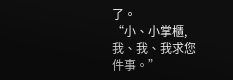了。
“小、小掌櫃,我、我、我求您件事。”